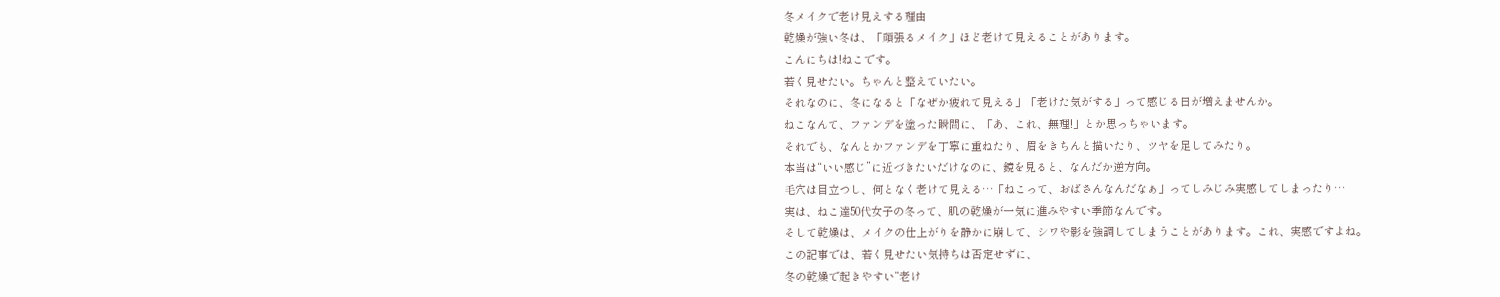冬メイクで老け見えする理由
乾燥が強い冬は、「頑張るメイク」ほど老けて見えることがあります。
こんにちは!ねこです。
若く見せたい。ちゃんと整えていたい。
それなのに、冬になると「なぜか疲れて見える」「老けた気がする」って感じる日が増えませんか。
ねこなんて、ファンデを塗った瞬間に、「あ、これ、無理!」とか思っちゃいます。
それでも、なんとかファンデを丁寧に重ねたり、眉をきちんと描いたり、ツヤを足してみたり。
本当は“いい感じ”に近づきたいだけなのに、鏡を見ると、なんだか逆方向。
毛穴は目立つし、何となく老けて見える…「ねこって、おばさんなんだなぁ」ってしみじみ実感してしまったり…
実は、ねこ達50代女子の冬って、肌の乾燥が一気に進みやすい季節なんです。
そして乾燥は、メイクの仕上がりを静かに崩して、シワや影を強調してしまうことがあります。これ、実感ですよね。
この記事では、若く見せたい気持ちは否定せずに、
冬の乾燥で起きやすい“老け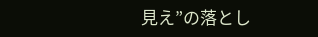見え”の落とし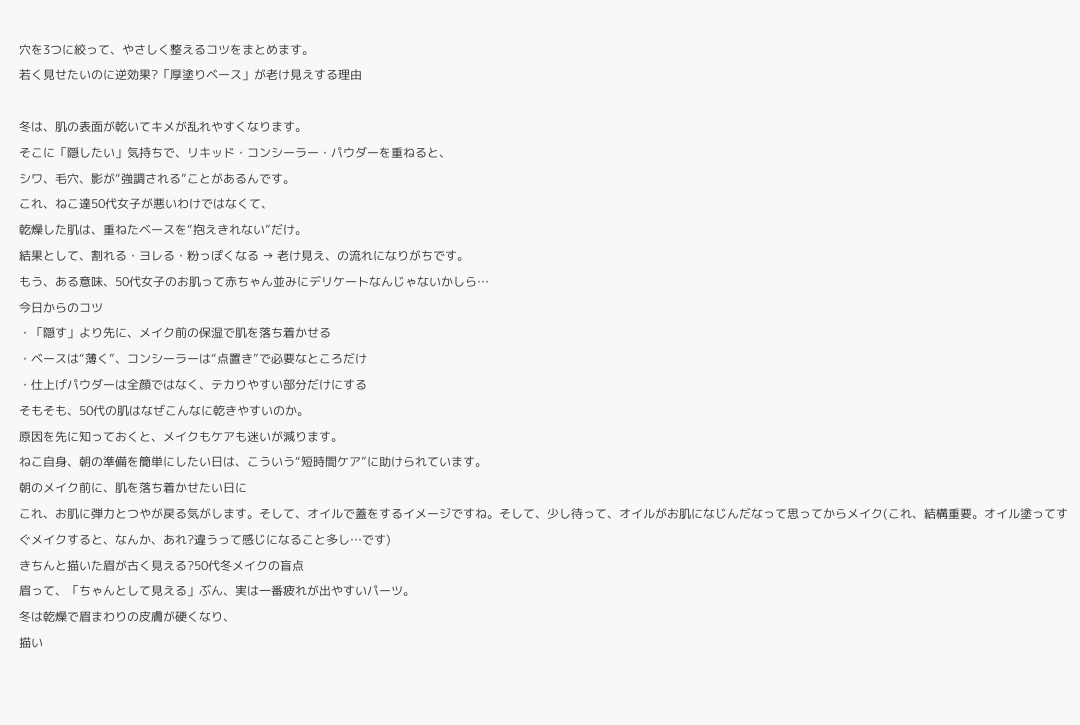穴を3つに絞って、やさしく整えるコツをまとめます。
若く見せたいのに逆効果?「厚塗りベース」が老け見えする理由

冬は、肌の表面が乾いてキメが乱れやすくなります。
そこに「隠したい」気持ちで、リキッド・コンシーラー・パウダーを重ねると、
シワ、毛穴、影が“強調される”ことがあるんです。
これ、ねこ達50代女子が悪いわけではなくて、
乾燥した肌は、重ねたベースを“抱えきれない”だけ。
結果として、割れる・ヨレる・粉っぽくなる → 老け見え、の流れになりがちです。
もう、ある意味、50代女子のお肌って赤ちゃん並みにデリケートなんじゃないかしら…
今日からのコツ
・「隠す」より先に、メイク前の保湿で肌を落ち着かせる
・ベースは“薄く”、コンシーラーは“点置き”で必要なところだけ
・仕上げパウダーは全顔ではなく、テカりやすい部分だけにする
そもそも、50代の肌はなぜこんなに乾きやすいのか。
原因を先に知っておくと、メイクもケアも迷いが減ります。
ねこ自身、朝の準備を簡単にしたい日は、こういう“短時間ケア”に助けられています。
朝のメイク前に、肌を落ち着かせたい日に
これ、お肌に弾力とつやが戻る気がします。そして、オイルで蓋をするイメージですね。そして、少し待って、オイルがお肌になじんだなって思ってからメイク(これ、結構重要。オイル塗ってすぐメイクすると、なんか、あれ?違うって感じになること多し…です)
きちんと描いた眉が古く見える?50代冬メイクの盲点
眉って、「ちゃんとして見える」ぶん、実は一番疲れが出やすいパーツ。
冬は乾燥で眉まわりの皮膚が硬くなり、
描い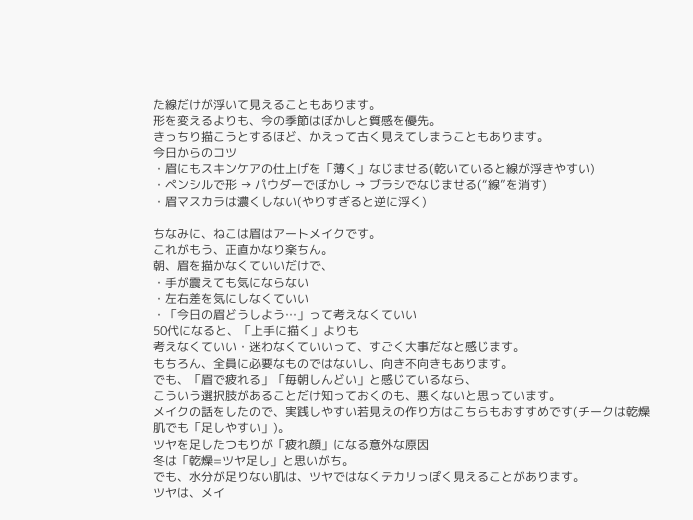た線だけが浮いて見えることもあります。
形を変えるよりも、今の季節はぼかしと質感を優先。
きっちり描こうとするほど、かえって古く見えてしまうこともあります。
今日からのコツ
・眉にもスキンケアの仕上げを「薄く」なじませる(乾いていると線が浮きやすい)
・ペンシルで形 → パウダーでぼかし → ブラシでなじませる(“線”を消す)
・眉マスカラは濃くしない(やりすぎると逆に浮く)

ちなみに、ねこは眉はアートメイクです。
これがもう、正直かなり楽ちん。
朝、眉を描かなくていいだけで、
・手が震えても気にならない
・左右差を気にしなくていい
・「今日の眉どうしよう…」って考えなくていい
50代になると、「上手に描く」よりも
考えなくていい・迷わなくていいって、すごく大事だなと感じます。
もちろん、全員に必要なものではないし、向き不向きもあります。
でも、「眉で疲れる」「毎朝しんどい」と感じているなら、
こういう選択肢があることだけ知っておくのも、悪くないと思っています。
メイクの話をしたので、実践しやすい若見えの作り方はこちらもおすすめです(チークは乾燥肌でも「足しやすい」)。
ツヤを足したつもりが「疲れ顔」になる意外な原因
冬は「乾燥=ツヤ足し」と思いがち。
でも、水分が足りない肌は、ツヤではなくテカリっぽく見えることがあります。
ツヤは、メイ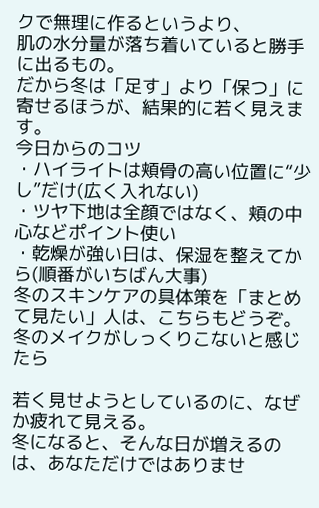クで無理に作るというより、
肌の水分量が落ち着いていると勝手に出るもの。
だから冬は「足す」より「保つ」に寄せるほうが、結果的に若く見えます。
今日からのコツ
・ハイライトは頬骨の高い位置に“少し”だけ(広く入れない)
・ツヤ下地は全顔ではなく、頬の中心などポイント使い
・乾燥が強い日は、保湿を整えてから(順番がいちばん大事)
冬のスキンケアの具体策を「まとめて見たい」人は、こちらもどうぞ。
冬のメイクがしっくりこないと感じたら

若く見せようとしているのに、なぜか疲れて見える。
冬になると、そんな日が増えるのは、あなただけではありませ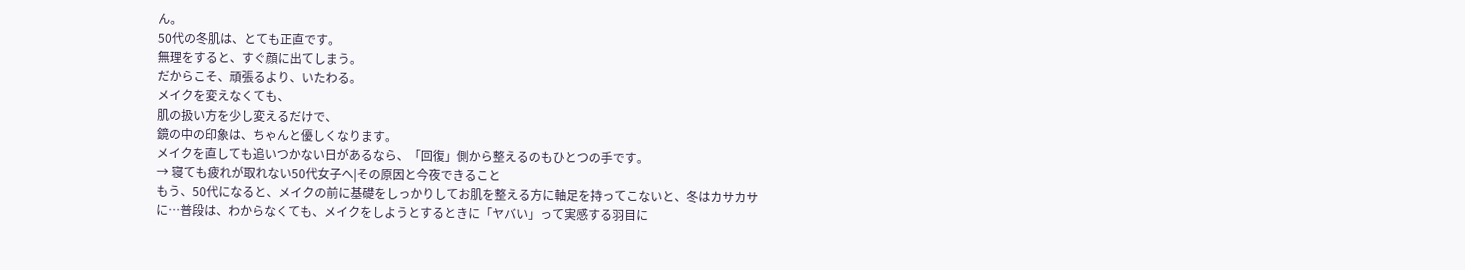ん。
50代の冬肌は、とても正直です。
無理をすると、すぐ顔に出てしまう。
だからこそ、頑張るより、いたわる。
メイクを変えなくても、
肌の扱い方を少し変えるだけで、
鏡の中の印象は、ちゃんと優しくなります。
メイクを直しても追いつかない日があるなら、「回復」側から整えるのもひとつの手です。
→ 寝ても疲れが取れない50代女子へ|その原因と今夜できること
もう、50代になると、メイクの前に基礎をしっかりしてお肌を整える方に軸足を持ってこないと、冬はカサカサに…普段は、わからなくても、メイクをしようとするときに「ヤバい」って実感する羽目に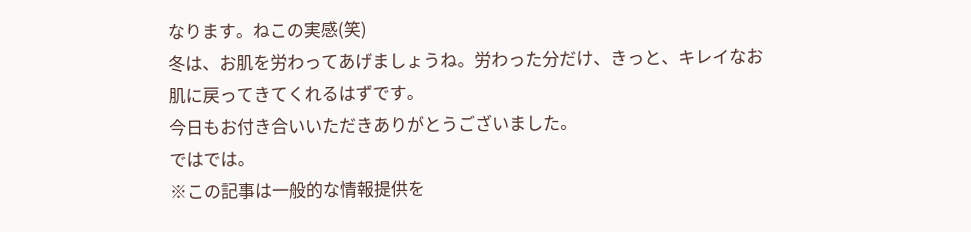なります。ねこの実感(笑)
冬は、お肌を労わってあげましょうね。労わった分だけ、きっと、キレイなお肌に戻ってきてくれるはずです。
今日もお付き合いいただきありがとうございました。
ではでは。
※この記事は一般的な情報提供を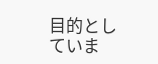目的としていま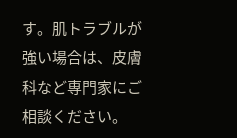す。肌トラブルが強い場合は、皮膚科など専門家にご相談ください。